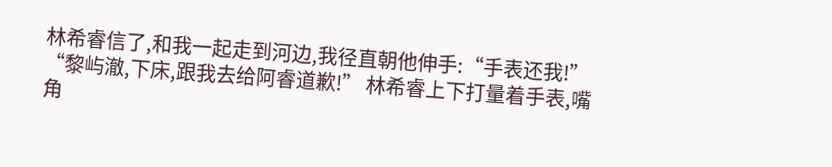林希睿信了,和我一起走到河边,我径直朝他伸手:“手表还我!” “黎屿澈,下床,跟我去给阿睿道歉!” 林希睿上下打量着手表,嘴角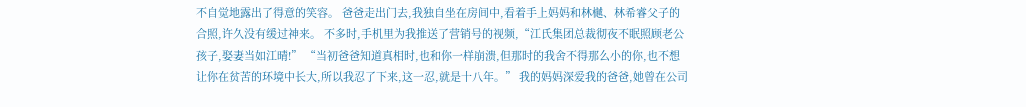不自觉地露出了得意的笑容。 爸爸走出门去,我独自坐在房间中,看着手上妈妈和林樾、林希睿父子的合照,许久没有缓过神来。 不多时,手机里为我推送了营销号的视频,“江氏集团总裁彻夜不眠照顾老公孩子,娶妻当如江晴!” “当初爸爸知道真相时,也和你一样崩溃,但那时的我舍不得那么小的你,也不想让你在贫苦的环境中长大,所以我忍了下来,这一忍,就是十八年。” 我的妈妈深爱我的爸爸,她曾在公司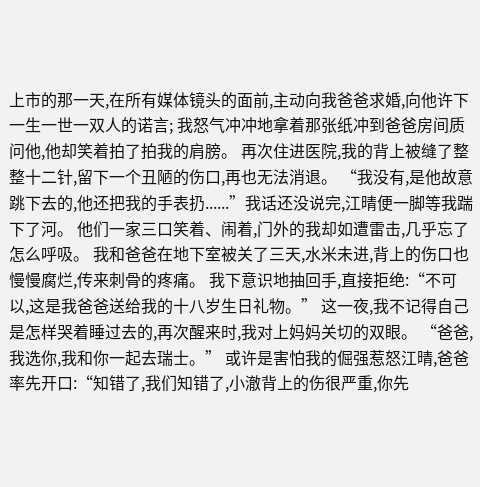上市的那一天,在所有媒体镜头的面前,主动向我爸爸求婚,向他许下一生一世一双人的诺言; 我怒气冲冲地拿着那张纸冲到爸爸房间质问他,他却笑着拍了拍我的肩膀。 再次住进医院,我的背上被缝了整整十二针,留下一个丑陋的伤口,再也无法消退。 “我没有,是他故意跳下去的,他还把我的手表扔......”我话还没说完,江晴便一脚等我踹下了河。 他们一家三口笑着、闹着,门外的我却如遭雷击,几乎忘了怎么呼吸。 我和爸爸在地下室被关了三天,水米未进,背上的伤口也慢慢腐烂,传来刺骨的疼痛。 我下意识地抽回手,直接拒绝:“不可以,这是我爸爸送给我的十八岁生日礼物。” 这一夜,我不记得自己是怎样哭着睡过去的,再次醒来时,我对上妈妈关切的双眼。 “爸爸,我选你,我和你一起去瑞士。” 或许是害怕我的倔强惹怒江晴,爸爸率先开口:“知错了,我们知错了,小澈背上的伤很严重,你先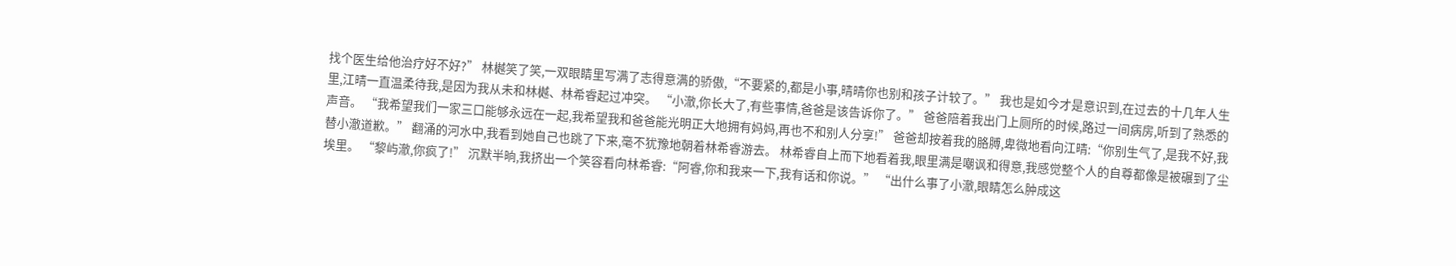找个医生给他治疗好不好?” 林樾笑了笑,一双眼睛里写满了志得意满的骄傲,“不要紧的,都是小事,晴晴你也别和孩子计较了。” 我也是如今才是意识到,在过去的十几年人生里,江晴一直温柔待我,是因为我从未和林樾、林希睿起过冲突。 “小澈,你长大了,有些事情,爸爸是该告诉你了。” 爸爸陪着我出门上厕所的时候,路过一间病房,听到了熟悉的声音。 “我希望我们一家三口能够永远在一起,我希望我和爸爸能光明正大地拥有妈妈,再也不和别人分享!” 爸爸却按着我的胳膊,卑微地看向江晴:“你别生气了,是我不好,我替小澈道歉。” 翻涌的河水中,我看到她自己也跳了下来,毫不犹豫地朝着林希睿游去。 林希睿自上而下地看着我,眼里满是嘲讽和得意,我感觉整个人的自尊都像是被碾到了尘埃里。 “黎屿澈,你疯了!” 沉默半晌,我挤出一个笑容看向林希睿:“阿睿,你和我来一下,我有话和你说。” “出什么事了小澈,眼睛怎么肿成这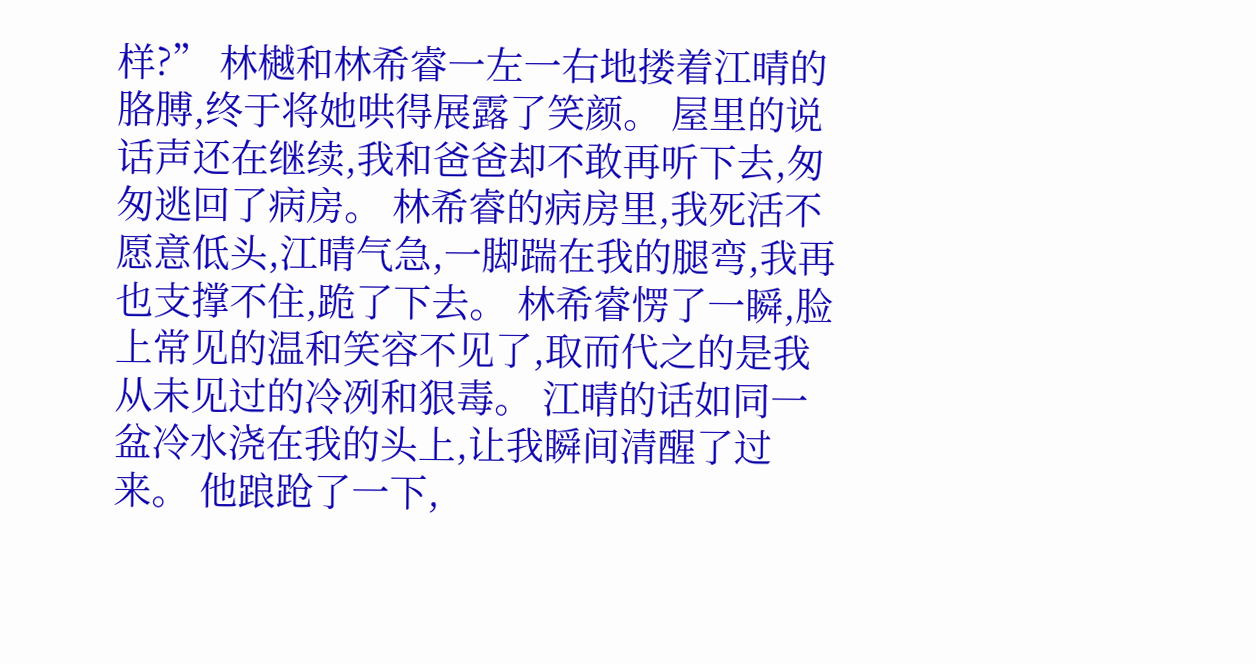样?” 林樾和林希睿一左一右地搂着江晴的胳膊,终于将她哄得展露了笑颜。 屋里的说话声还在继续,我和爸爸却不敢再听下去,匆匆逃回了病房。 林希睿的病房里,我死活不愿意低头,江晴气急,一脚踹在我的腿弯,我再也支撑不住,跪了下去。 林希睿愣了一瞬,脸上常见的温和笑容不见了,取而代之的是我从未见过的冷冽和狠毒。 江晴的话如同一盆冷水浇在我的头上,让我瞬间清醒了过来。 他踉跄了一下,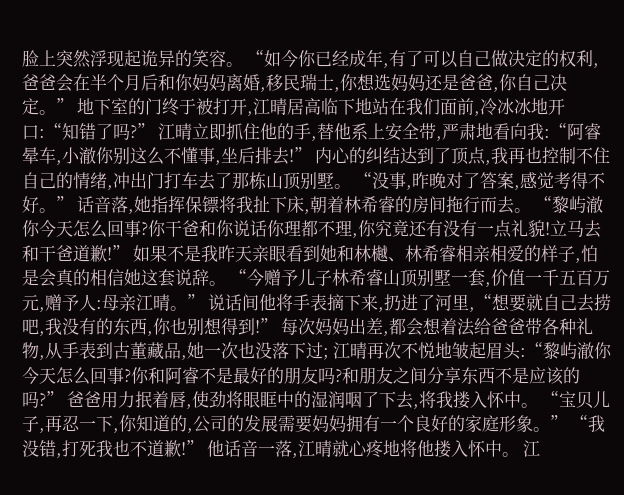脸上突然浮现起诡异的笑容。 “如今你已经成年,有了可以自己做决定的权利,爸爸会在半个月后和你妈妈离婚,移民瑞士,你想选妈妈还是爸爸,你自己决定。” 地下室的门终于被打开,江晴居高临下地站在我们面前,冷冰冰地开口:“知错了吗?” 江晴立即抓住他的手,替他系上安全带,严肃地看向我:“阿睿晕车,小澈你别这么不懂事,坐后排去!” 内心的纠结达到了顶点,我再也控制不住自己的情绪,冲出门打车去了那栋山顶别墅。 “没事,昨晚对了答案,感觉考得不好。” 话音落,她指挥保镖将我扯下床,朝着林希睿的房间拖行而去。 “黎屿澈你今天怎么回事?你干爸和你说话你理都不理,你究竟还有没有一点礼貌!立马去和干爸道歉!” 如果不是我昨天亲眼看到她和林樾、林希睿相亲相爱的样子,怕是会真的相信她这套说辞。 “今赠予儿子林希睿山顶别墅一套,价值一千五百万元,赠予人:母亲江晴。” 说话间他将手表摘下来,扔进了河里,“想要就自己去捞吧,我没有的东西,你也别想得到!” 每次妈妈出差,都会想着法给爸爸带各种礼物,从手表到古董藏品,她一次也没落下过; 江晴再次不悦地皱起眉头:“黎屿澈你今天怎么回事?你和阿睿不是最好的朋友吗?和朋友之间分享东西不是应该的吗?” 爸爸用力抿着唇,使劲将眼眶中的湿润咽了下去,将我搂入怀中。 “宝贝儿子,再忍一下,你知道的,公司的发展需要妈妈拥有一个良好的家庭形象。” “我没错,打死我也不道歉!” 他话音一落,江晴就心疼地将他搂入怀中。 江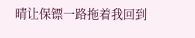晴让保镖一路拖着我回到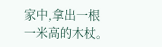家中,拿出一根一米高的木杖。